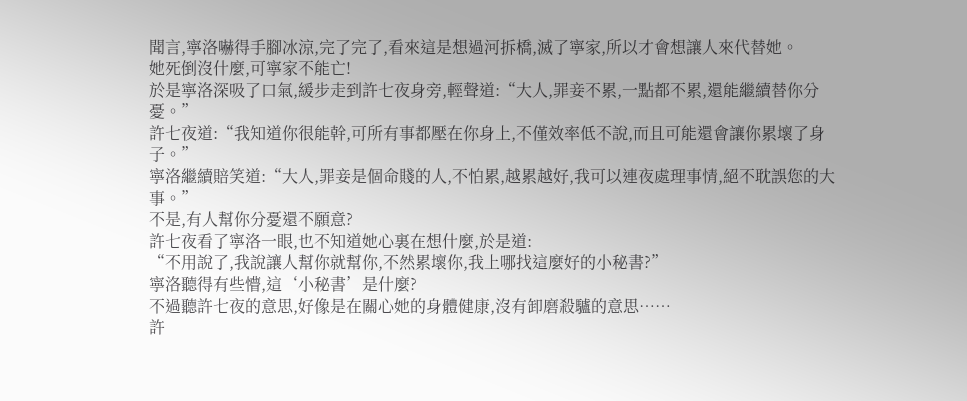聞言,寧洛嚇得手腳冰涼,完了完了,看來這是想過河拆橋,滅了寧家,所以才會想讓人來代替她。
她死倒沒什麼,可寧家不能亡!
於是寧洛深吸了口氣,緩步走到許七夜身旁,輕聲道:“大人,罪妾不累,一點都不累,還能繼續替你分憂。”
許七夜道:“我知道你很能幹,可所有事都壓在你身上,不僅效率低不說,而且可能還會讓你累壞了身子。”
寧洛繼續賠笑道:“大人,罪妾是個命賤的人,不怕累,越累越好,我可以連夜處理事情,絕不耽誤您的大事。”
不是,有人幫你分憂還不願意?
許七夜看了寧洛一眼,也不知道她心裏在想什麼,於是道:
“不用說了,我說讓人幫你就幫你,不然累壞你,我上哪找這麼好的小秘書?”
寧洛聽得有些懵,這‘小秘書’是什麼?
不過聽許七夜的意思,好像是在關心她的身體健康,沒有卸磨殺驢的意思……
許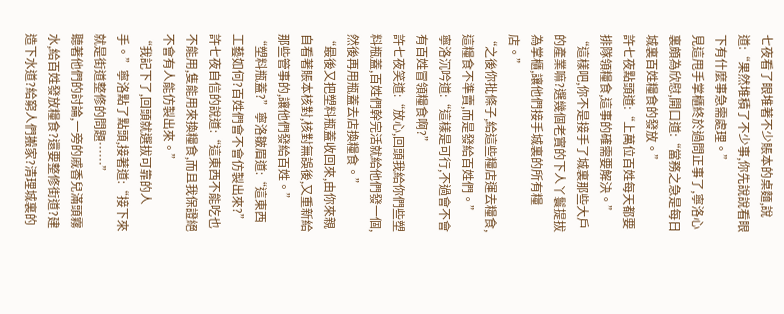七夜看了眼堆著不少賬本的桌麵,說道:“果然堆積了不少事,你先說說看眼下有什麼事急需處理。”
見這甩手掌櫃終於過問正事了,寧洛心裏頗為欣慰,開口道:“當務之急是每日城裏百姓糧食的發放。”
許七夜點頭道:“上萬位百姓每天都要排隊領糧食,這事的確需要解決。”
“這樣吧,你不是接手了城裏那些大戶的產業嘛?選幾個老實的下人丫鬟提拔為掌櫃,讓他們接手城裏的所有糧店。”
“之後你批條子,給這些糧店運去糧食,這糧食不準賣,而是發給百姓們。”
寧洛沉吟道:“這樣是可行,不過會不會有百姓冒領糧食啊?”
許七夜笑道:“放心,回頭我給你們些塑料瓶蓋,百姓們幹完活就給他們發一個,然後再用瓶蓋去店換糧食。”
“最後又把塑料瓶蓋收回來,由你來親自看著賬本核對,核對無誤後,又重新給那些管事的,讓他們發給百姓。”
“塑料瓶蓋?”寧洛皺眉道:“這東西工藝如何?百姓們會不會仿製出來?”
許七夜自信的說道:“這東西不能吃也不能用,隻能用來換糧食,而且我保證絕不會有人能仿製出來。”
“我記下了,回頭就選拔可靠的人手。”寧洛點了點頭,接著道:“接下來就是街道整修的問題……”
聽著他們的討論,一旁的戚香兒滿頭霧水,給百姓發放糧食?還要整修街道?建造下水道?給窮人們搬家?清理城裏的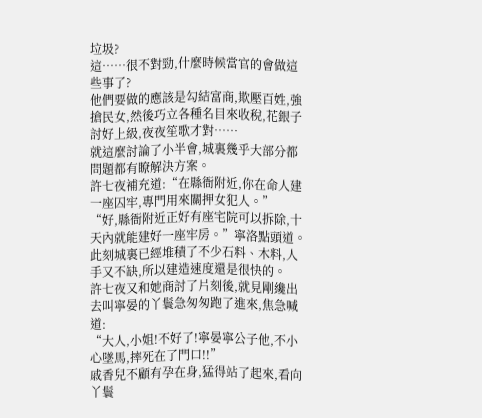垃圾?
這……很不對勁,什麼時候當官的會做這些事了?
他們要做的應該是勾結富商,欺壓百姓,強搶民女,然後巧立各種名目來收稅,花銀子討好上級,夜夜笙歌才對……
就這麼討論了小半會,城裏幾乎大部分都問題都有瞭解決方案。
許七夜補充道:“在縣衙附近,你在命人建一座囚牢,專門用來關押女犯人。”
“好,縣衙附近正好有座宅院可以拆除,十天內就能建好一座牢房。”寧洛點頭道。
此刻城裏已經堆積了不少石料、木料,人手又不缺,所以建造速度還是很快的。
許七夜又和她商討了片刻後,就見剛纔出去叫寧晏的丫鬟急匆匆跑了進來,焦急喊道:
“大人,小姐!不好了!寧晏寧公子他,不小心墜馬,摔死在了門口!!”
戚香兒不顧有孕在身,猛得站了起來,看向丫鬟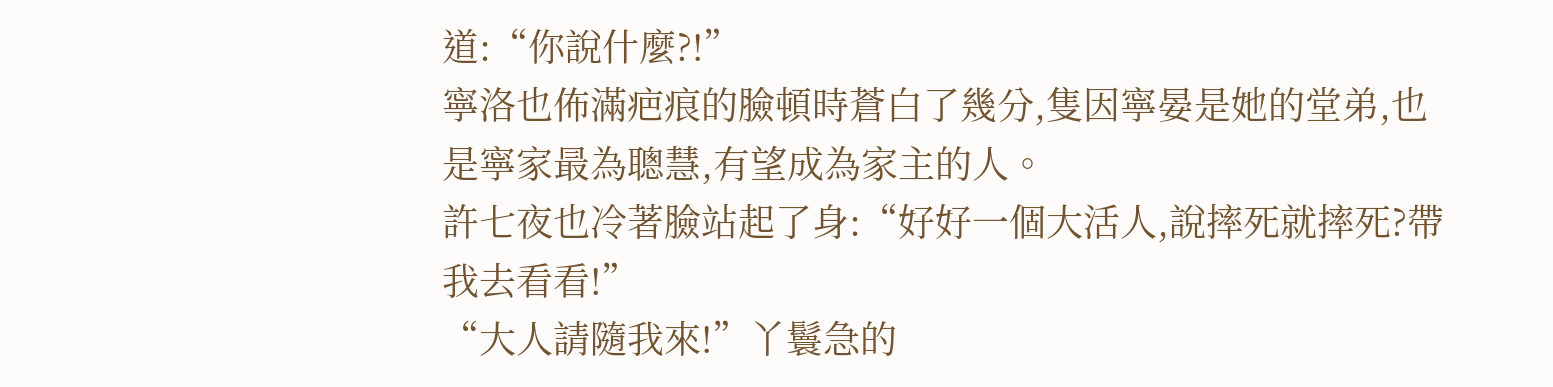道:“你說什麼?!”
寧洛也佈滿疤痕的臉頓時蒼白了幾分,隻因寧晏是她的堂弟,也是寧家最為聰慧,有望成為家主的人。
許七夜也冷著臉站起了身:“好好一個大活人,說摔死就摔死?帶我去看看!”
“大人請隨我來!”丫鬟急的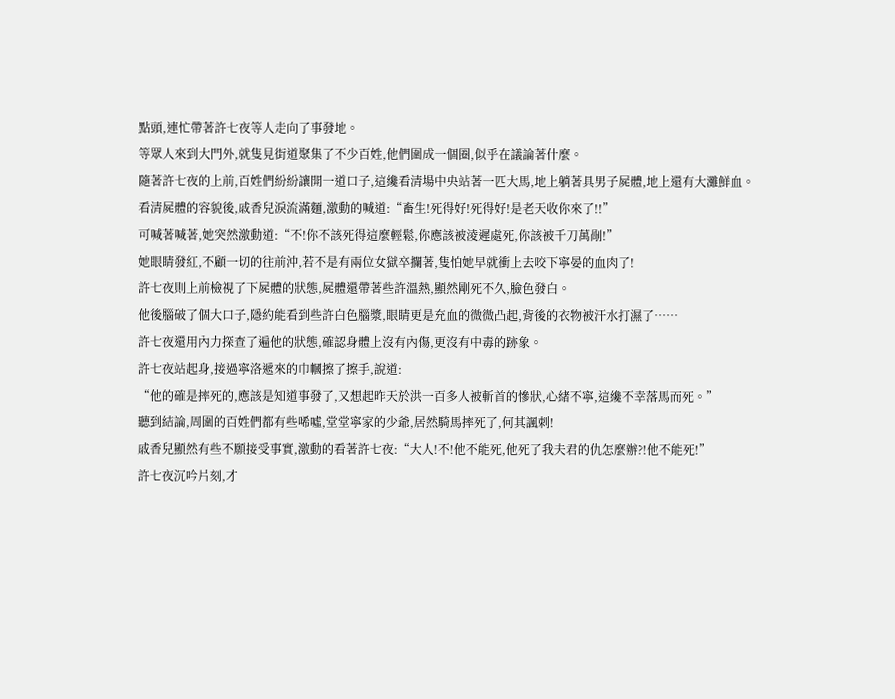點頭,連忙帶著許七夜等人走向了事發地。
等眾人來到大門外,就隻見街道聚集了不少百姓,他們圍成一個圈,似乎在議論著什麼。
隨著許七夜的上前,百姓們紛紛讓開一道口子,這纔看清場中央站著一匹大馬,地上躺著具男子屍體,地上還有大灘鮮血。
看清屍體的容貌後,戚香兒淚流滿麵,激動的喊道:“畜生!死得好!死得好!是老天收你來了!!”
可喊著喊著,她突然激動道:“不!你不該死得這麼輕鬆,你應該被淩遲處死,你該被千刀萬剮!”
她眼睛發紅,不顧一切的往前沖,若不是有兩位女獄卒攔著,隻怕她早就衝上去咬下寧晏的血肉了!
許七夜則上前檢視了下屍體的狀態,屍體還帶著些許溫熱,顯然剛死不久,臉色發白。
他後腦破了個大口子,隱約能看到些許白色腦漿,眼睛更是充血的微微凸起,背後的衣物被汗水打濕了……
許七夜還用內力探查了遍他的狀態,確認身體上沒有內傷,更沒有中毒的跡象。
許七夜站起身,接過寧洛遞來的巾幗擦了擦手,說道:
“他的確是摔死的,應該是知道事發了,又想起昨天於洪一百多人被斬首的慘狀,心緒不寧,這纔不幸落馬而死。”
聽到結論,周圍的百姓們都有些唏噓,堂堂寧家的少爺,居然騎馬摔死了,何其諷刺!
戚香兒顯然有些不願接受事實,激動的看著許七夜:“大人!不!他不能死,他死了我夫君的仇怎麼辦?!他不能死!”
許七夜沉吟片刻,才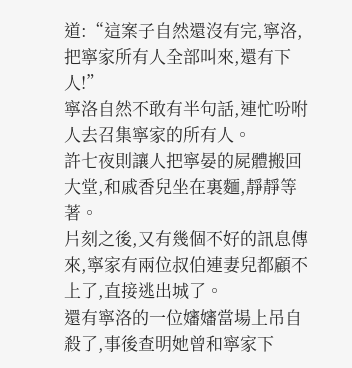道:“這案子自然還沒有完,寧洛,把寧家所有人全部叫來,還有下人!”
寧洛自然不敢有半句話,連忙吩咐人去召集寧家的所有人。
許七夜則讓人把寧晏的屍體搬回大堂,和戚香兒坐在裏麵,靜靜等著。
片刻之後,又有幾個不好的訊息傳來,寧家有兩位叔伯連妻兒都顧不上了,直接逃出城了。
還有寧洛的一位嬸嬸當場上吊自殺了,事後查明她曾和寧家下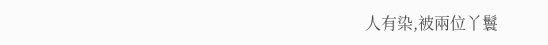人有染,被兩位丫鬟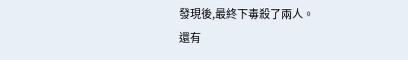發現後,最終下毒殺了兩人。
還有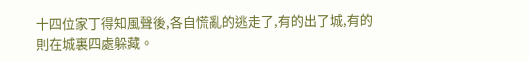十四位家丁得知風聲後,各自慌亂的逃走了,有的出了城,有的則在城裏四處躲藏。